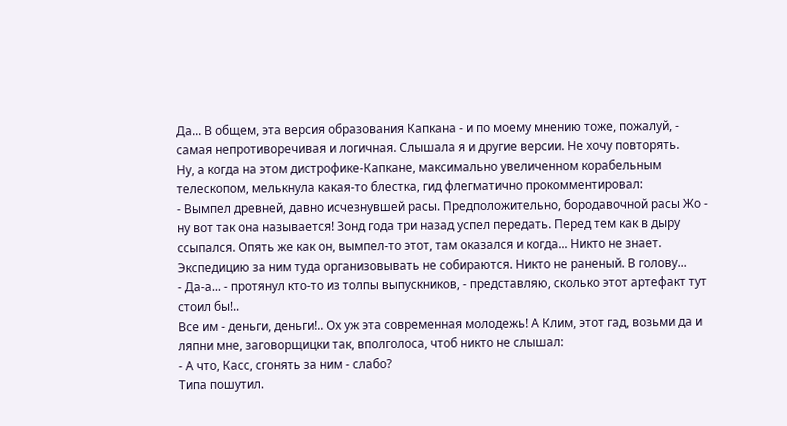Да... В общем, эта версия образования Капкана - и по моему мнению тоже, пожалуй, - самая непротиворечивая и логичная. Слышала я и другие версии. Не хочу повторять.
Ну, а когда на этом дистрофике-Капкане, максимально увеличенном корабельным телескопом, мелькнула какая-то блестка, гид флегматично прокомментировал:
- Вымпел древней, давно исчезнувшей расы. Предположительно, бородавочной расы Жо - ну вот так она называется! Зонд года три назад успел передать. Перед тем как в дыру ссыпался. Опять же как он, вымпел-то этот, там оказался и когда... Никто не знает. Экспедицию за ним туда организовывать не собираются. Никто не раненый. В голову...
- Да-а... - протянул кто-то из толпы выпускников, - представляю, сколько этот артефакт тут стоил бы!..
Все им - деньги, деньги!.. Ох уж эта современная молодежь! А Клим, этот гад, возьми да и ляпни мне, заговорщицки так, вполголоса, чтоб никто не слышал:
- А что, Касс, сгонять за ним - слабо?
Типа пошутил.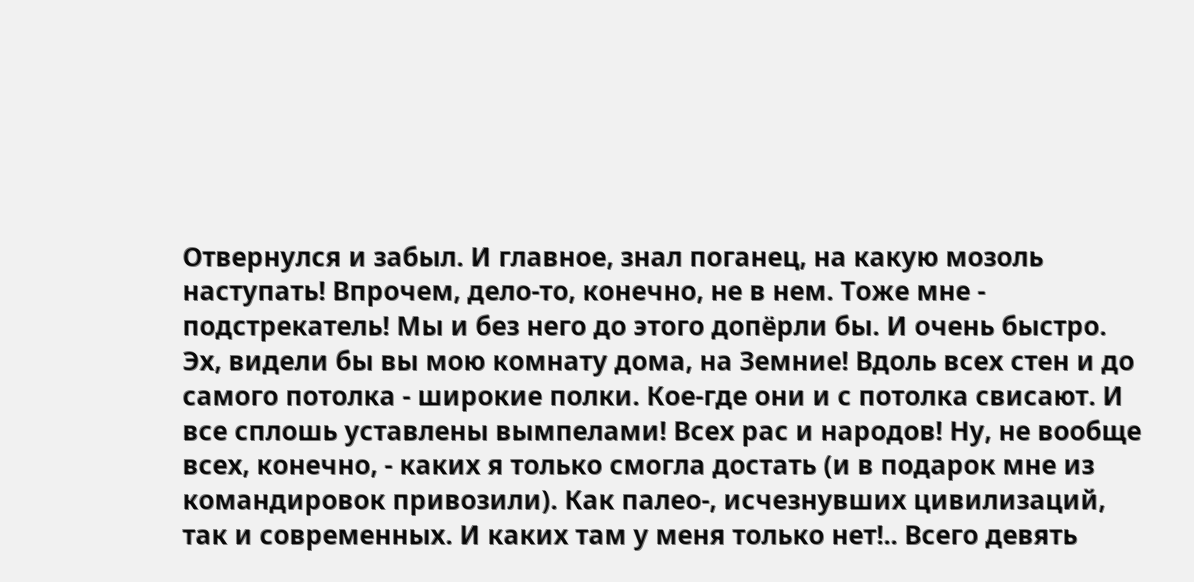Отвернулся и забыл. И главное, знал поганец, на какую мозоль наступать! Впрочем, дело-то, конечно, не в нем. Тоже мне - подстрекатель! Мы и без него до этого допёрли бы. И очень быстро.
Эх, видели бы вы мою комнату дома, на Земние! Вдоль всех стен и до самого потолка - широкие полки. Кое-где они и с потолка свисают. И все сплошь уставлены вымпелами! Всех рас и народов! Ну, не вообще всех, конечно, - каких я только смогла достать (и в подарок мне из командировок привозили). Как палео-, исчезнувших цивилизаций, так и современных. И каких там у меня только нет!.. Всего девять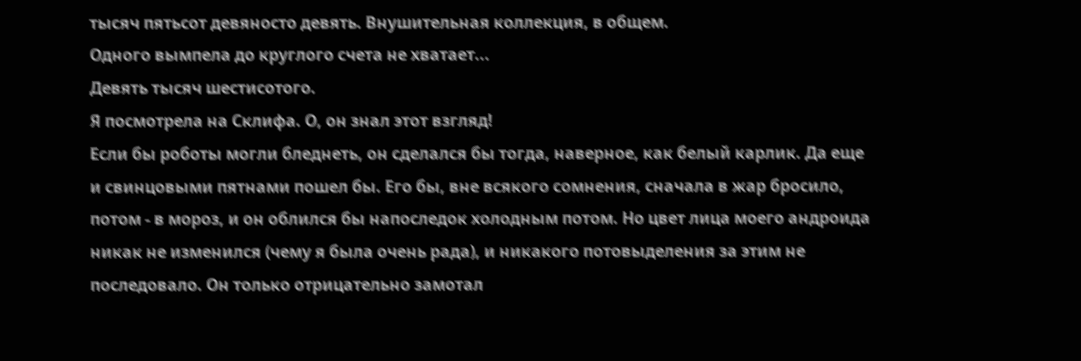тысяч пятьсот девяносто девять. Внушительная коллекция, в общем.
Одного вымпела до круглого счета не хватает...
Девять тысяч шестисотого.
Я посмотрела на Склифа. О, он знал этот взгляд!
Если бы роботы могли бледнеть, он сделался бы тогда, наверное, как белый карлик. Да еще и свинцовыми пятнами пошел бы. Его бы, вне всякого сомнения, сначала в жар бросило, потом - в мороз, и он облился бы напоследок холодным потом. Но цвет лица моего андроида никак не изменился (чему я была очень рада), и никакого потовыделения за этим не последовало. Он только отрицательно замотал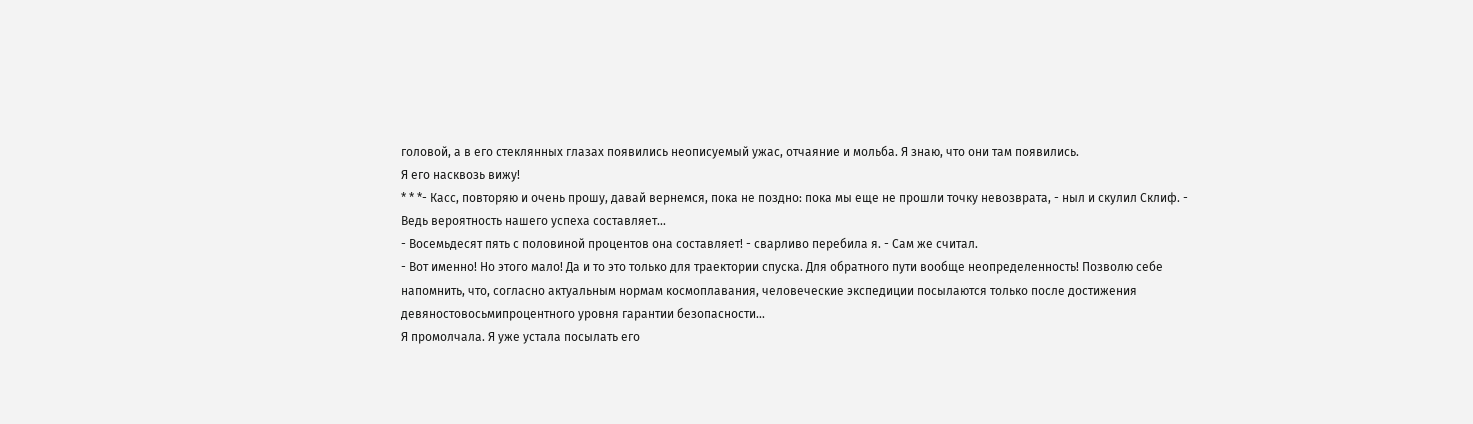головой, а в его стеклянных глазах появились неописуемый ужас, отчаяние и мольба. Я знаю, что они там появились.
Я его насквозь вижу!
* * *- Касс, повторяю и очень прошу, давай вернемся, пока не поздно: пока мы еще не прошли точку невозврата, - ныл и скулил Склиф. - Ведь вероятность нашего успеха составляет...
- Восемьдесят пять с половиной процентов она составляет! - сварливо перебила я. - Сам же считал.
- Вот именно! Но этого мало! Да и то это только для траектории спуска. Для обратного пути вообще неопределенность! Позволю себе напомнить, что, согласно актуальным нормам космоплавания, человеческие экспедиции посылаются только после достижения девяностовосьмипроцентного уровня гарантии безопасности...
Я промолчала. Я уже устала посылать его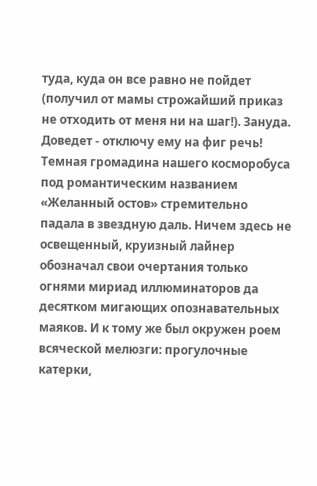туда, куда он все равно не пойдет (получил от мамы строжайший приказ не отходить от меня ни на шаг!). Зануда. Доведет - отключу ему на фиг речь!
Темная громадина нашего косморобуса под романтическим названием «Желанный остов» стремительно падала в звездную даль. Ничем здесь не освещенный, круизный лайнер обозначал свои очертания только огнями мириад иллюминаторов да десятком мигающих опознавательных маяков. И к тому же был окружен роем всяческой мелюзги: прогулочные катерки,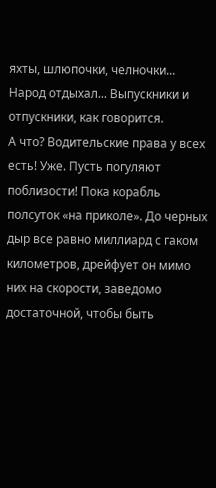яхты, шлюпочки, челночки... Народ отдыхал... Выпускники и отпускники, как говорится.
А что? Водительские права у всех есть! Уже. Пусть погуляют поблизости! Пока корабль полсуток «на приколе». До черных дыр все равно миллиард с гаком километров, дрейфует он мимо них на скорости, заведомо достаточной, чтобы быть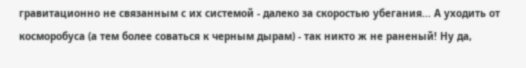гравитационно не связанным с их системой - далеко за скоростью убегания... А уходить от косморобуса (а тем более соваться к черным дырам) - так никто ж не раненый! Ну да,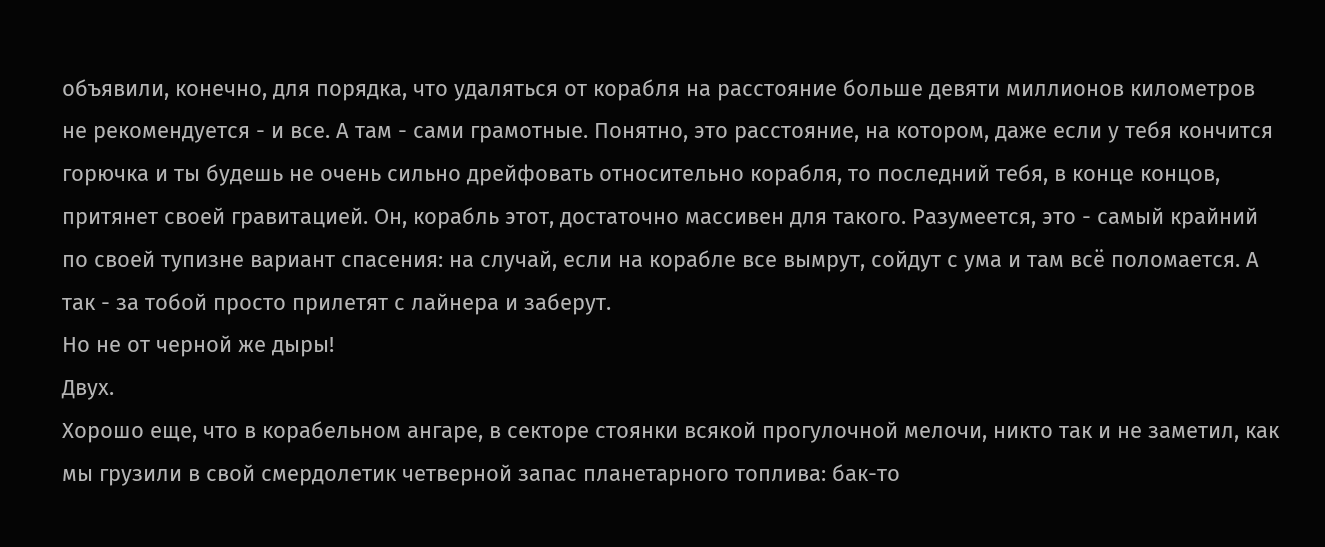объявили, конечно, для порядка, что удаляться от корабля на расстояние больше девяти миллионов километров не рекомендуется - и все. А там - сами грамотные. Понятно, это расстояние, на котором, даже если у тебя кончится горючка и ты будешь не очень сильно дрейфовать относительно корабля, то последний тебя, в конце концов, притянет своей гравитацией. Он, корабль этот, достаточно массивен для такого. Разумеется, это - самый крайний по своей тупизне вариант спасения: на случай, если на корабле все вымрут, сойдут с ума и там всё поломается. А так - за тобой просто прилетят с лайнера и заберут.
Но не от черной же дыры!
Двух.
Хорошо еще, что в корабельном ангаре, в секторе стоянки всякой прогулочной мелочи, никто так и не заметил, как мы грузили в свой смердолетик четверной запас планетарного топлива: бак-то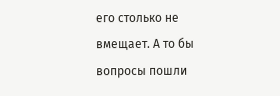его столько не вмещает. А то бы вопросы пошли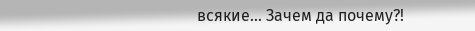всякие... Зачем да почему?!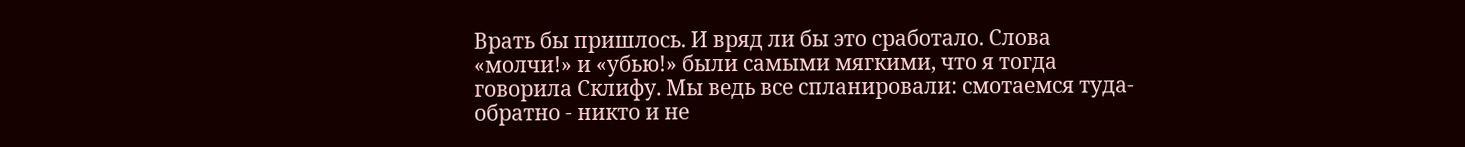Врать бы пришлось. И вряд ли бы это сработало. Слова «молчи!» и «убью!» были самыми мягкими, что я тогда говорила Склифу. Мы ведь все спланировали: смотаемся туда-обратно - никто и не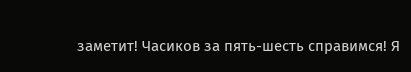заметит! Часиков за пять-шесть справимся! Я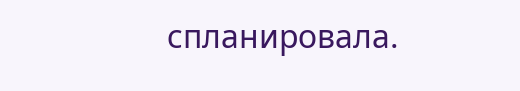спланировала.